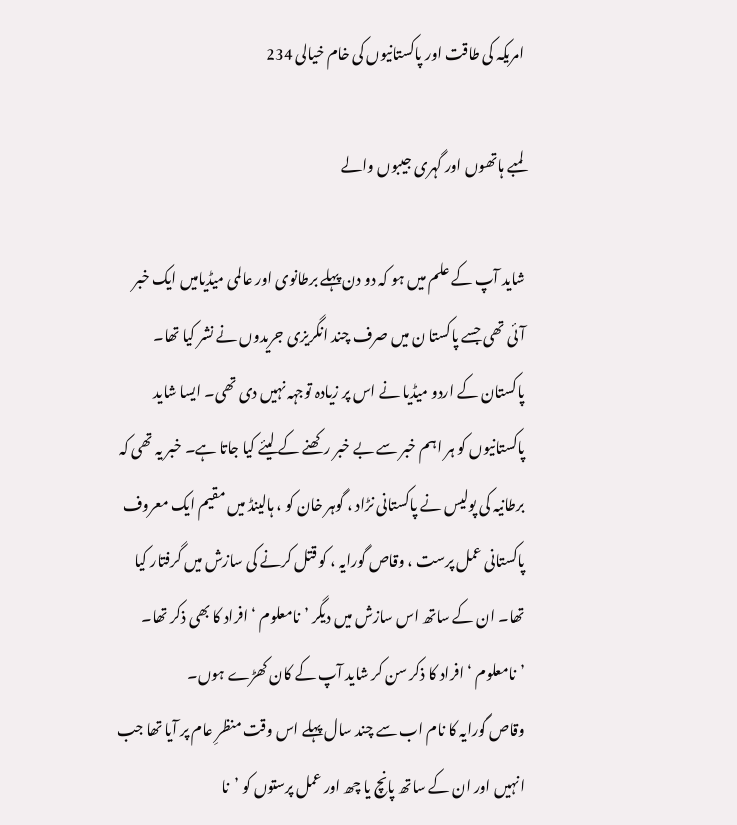امریکہ کی طاقت اور پاکستانیوں کی خام خیالی 234

لمبے ہاتھوں اور گہری جیبوں والے

شاید آپ کے علم میں ہو کہ دو دن پہلے برطانوی اور عالمی میڈیامیں ایک خبر آئی تھی جسے پاکستا ن میں صرف چند انگریزی جریدوں نے نشر کیا تھا۔ پاکستان کے اردو میڈیا نے اس پر زیادہ توجہہ نہیں دی تھی۔ ایسا شاید پاکستانیوں کو ہر اہم خبر سے بے خبر رکھنے کے لیئے کیا جاتا ہے۔ خبر یہ تھی کہ برطانیہ کی پولیس نے پاکستانی نڑاد ، گوہر خان کو ، ہالینڈ میں مقیم ایک معروف پاکستانی عمل پرست ، وقاص گورایہ ، کو قتل کرنے کی سازش میں گرفتار کیا تھا۔ ان کے ساتھ اس سازش میں دیگر ’نامعلوم ‘ افراد کا بھی ذکر تھا۔ ’نامعلوم ‘ افراد کا ذکر سن کر شاید آپ کے کان کھڑے ہوں۔
وقاص گورایہ کا نام اب سے چند سال پہلے اس وقت منظرِ عام پر آیا تھا جب انہیں اور ان کے ساتھ پانچ یا چھ اور عمل پرستوں کو ’نا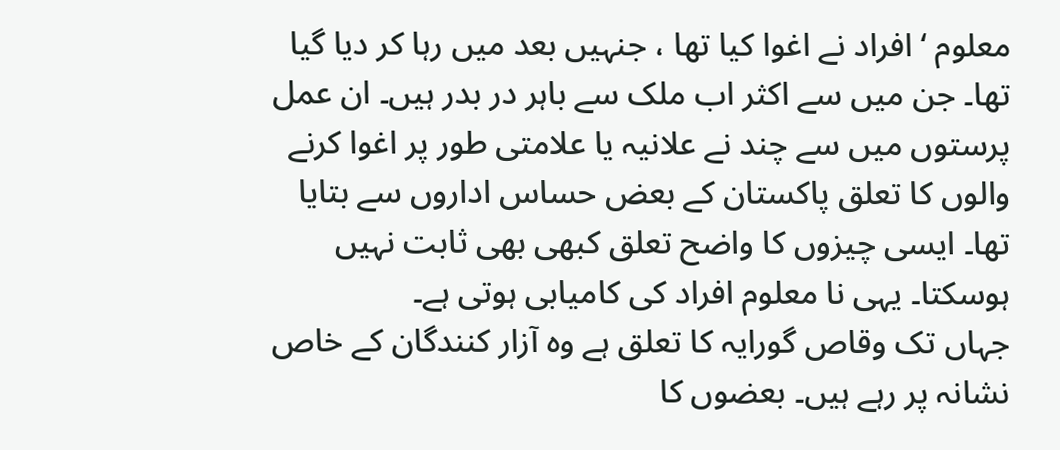معلوم ‘ افراد نے اغوا کیا تھا ، جنہیں بعد میں رہا کر دیا گیا تھا۔ جن میں سے اکثر اب ملک سے باہر در بدر ہیں۔ ان عمل پرستوں میں سے چند نے علانیہ یا علامتی طور پر اغوا کرنے والوں کا تعلق پاکستان کے بعض حساس اداروں سے بتایا تھا۔ ایسی چیزوں کا واضح تعلق کبھی بھی ثابت نہیں ہوسکتا۔ یہی نا معلوم افراد کی کامیابی ہوتی ہے۔
جہاں تک وقاص گورایہ کا تعلق ہے وہ آزار کنندگان کے خاص نشانہ پر رہے ہیں۔ بعضوں کا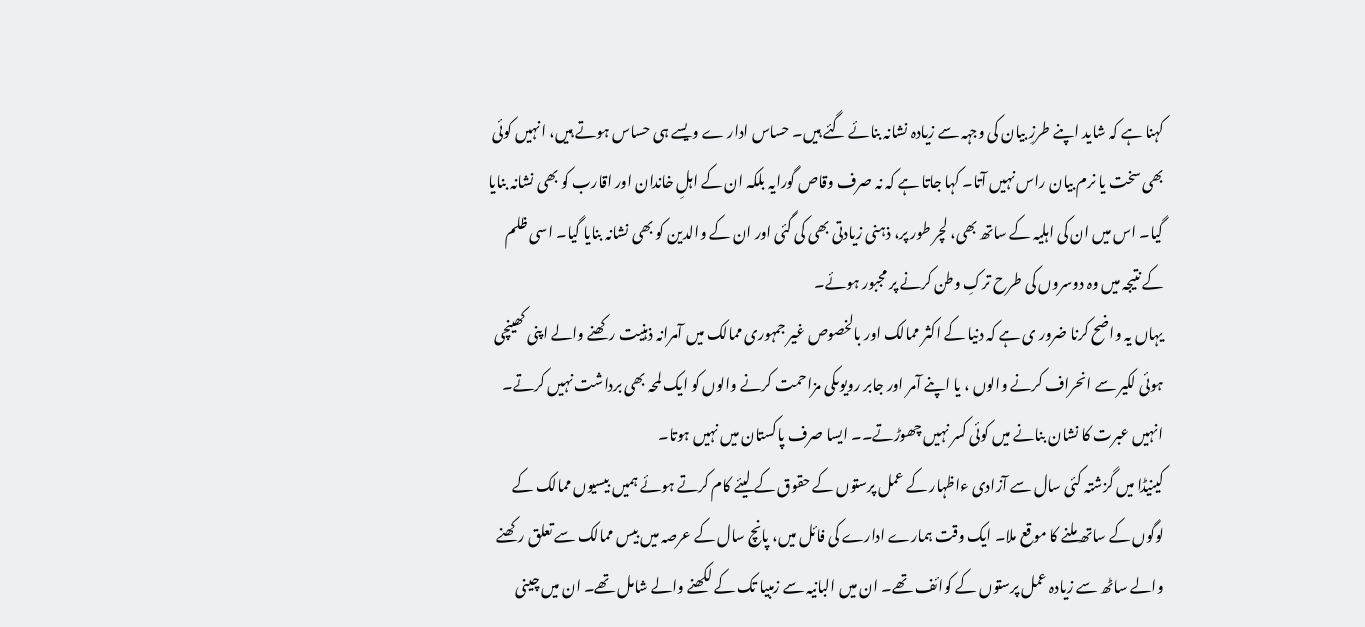کہنا ہے کہ شاید اپنے طرزِ بیان کی وجہہ سے زیادہ نشانہ بنائے گئے ہیں۔ حساس ادار ے ویسے ہی حساس ہوتے ہیں، انہیں کوئی بھی سخت یا نرم بیان راس نہیں آتا۔ کہا جاتا ہے کہ نہ صرف وقاص گورایہ بلکہ ان کے اہلِ خاندان اور اقارب کو بھی نشانہ بنایا گیا۔ اس میں ان کی اہلیہ کے ساتھ بھی، لچر طور پر، ذہنی زیادتی بھی کی گئی اور ان کے والدین کو بھی نشانہ بنایا گیا۔ اسی ظلم کے نتیجہ میں وہ دوسروں کی طرح ترکِ وطن کرنے پر مجبور ہوئے۔
یہاں یہ واضح کرنا ضرور ی ہے کہ دنیا کے اکثر ممالک اور بالخصوص غیر جمہوری ممالک میں آمرانہ ذہنیت رکھنے والے اپنی کھینچی ہوئی لکیر سے انحراف کرنے والوں ، یا اپنے آمر اور جابر رویوںکی مزاحمت کرنے والوں کو ایک لمحہ بھی برداشت نہیں کرتے۔ انہیں عبرت کا نشان بنانے میں کوئی کسر نہیں چھوڑتے۔۔ ایسا صرف پاکستان میں نہیں ہوتا۔
کینیڈا میں گزشتہ کئی سال سے آزادی ءاظہار کے عمل پرستوں کے حقوق کے لیئے کام کرتے ہوئے ہمیں بیسیوں ممالک کے لوگوں کے ساتھ ملنے کا موقع ملا۔ ایک وقت ہمارے ادارے کی فائل میں، پانچ سال کے عرصہ میں بیس ممالک سے تعلق رکھنے والے ساٹھ سے زیادہ عمل پرستوں کے کوائف تھے۔ ان میں البانیہ سے زمبیا تک کے لکھنے والے شامل تھے۔ ان میں چینی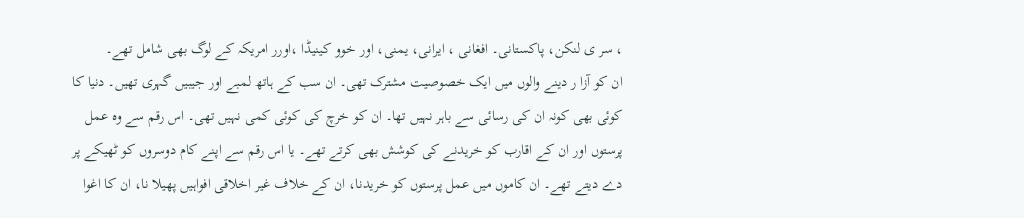، سر ی لنکن، پاکستانی۔ افغانی ، ایرانی، یمنی، اور خوو کینیڈا ،اورر امریکہ کے لوگ بھی شامل تھے۔
ان کو آزا ر دینے والوں میں ایک خصوصیت مشترک تھی۔ ان سب کے ہاتھ لمبے اور جیبیں گہری تھیں۔ دنیا کا کوئی بھی کونہ ان کی رسائی سے باہر نہیں تھا۔ ان کو خرچ کی کوئی کمی نہیں تھی۔ اس رقم سے وہ عمل پرستوں اور ان کے اقارب کو خریدنے کی کوشش بھی کرتے تھے۔ یا اس رقم سے اپنے کام دوسروں کو ٹھیکے پر دے دیتے تھے۔ ان کاموں میں عمل پرستوں کو خریدنا، ان کے خلاف غیر اخلاقی افواہیں پھیلا نا، ان کا اغوا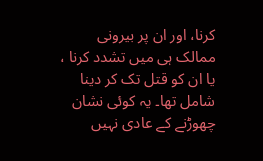کرنا، اور ان پر بیرونی ممالک ہی میں تشدد کرنا ، یا ان کو قتل تک کر دینا شامل تھا۔ یہ کوئی نشان چھوڑنے کے عادی نہیں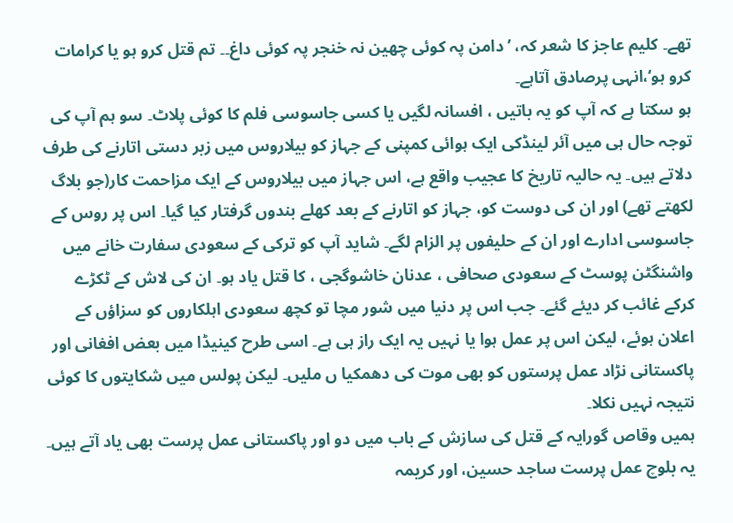تھے۔ کلیم عاجز کا شعر کہ، ’ دامن پہ کوئی چھین نہ خنجر پہ کوئی داغ۔۔ تم قتل کرو ہو یا کرامات کرو ہو‘،انہی پرصادق آتاہے۔
ہو سکتا ہے کہ آپ کو یہ باتیں ، افسانہ لگیں یا کسی جاسوسی فلم کا کوئی پلاٹ۔ سو ہم آپ کی توجہ حال ہی میں آئر لینڈکی ایک ہوائی کمپنی کے جہاز کو بیلاروس میں زبر دستی اتارنے کی طرف دلاتے ہیں۔ یہ حالیہ تاریخ کا عجیب واقع ہے، اس جہاز میں بیلاروس کے ایک مزاحمت کار(جو بلاگ لکھتے تھے) اور ان کی دوست کو، جہاز کو اتارنے کے بعد کھلے بندوں گرفتار کیا گیا۔ اس پر روس کے جاسوسی ادارے اور ان کے حلیفوں پر الزام لگے۔ شاید آپ کو ترکی کے سعودی سفارت خانے میں واشنگٹن پوسٹ کے سعودی صحافی ، عدنان خاشوگجی ، کا قتل یاد ہو۔ ان کی لاش کے ٹکڑے کرکے غائب کر دیئے گئے۔ جب اس پر دنیا میں شور مچا تو کچھ سعودی اہلکاروں کو سزاؤں کے اعلان ہوئے، لیکن اس پر عمل ہوا یا نہیں یہ ایک راز ہی ہے۔ اسی طرح کینیڈا میں بعض افغانی اور پاکستانی نڑاد عمل پرستوں کو بھی موت کی دھمکیا ں ملیں۔ لیکن پولس میں شکایتوں کا کوئی نتیجہ نہیں نکلا۔
ہمیں وقاص گورایہ کے قتل کی سازش کے باب میں دو اور پاکستانی عمل پرست بھی یاد آتے ہیں۔ یہ بلوچ عمل پرست ساجد حسین، اور کریمہ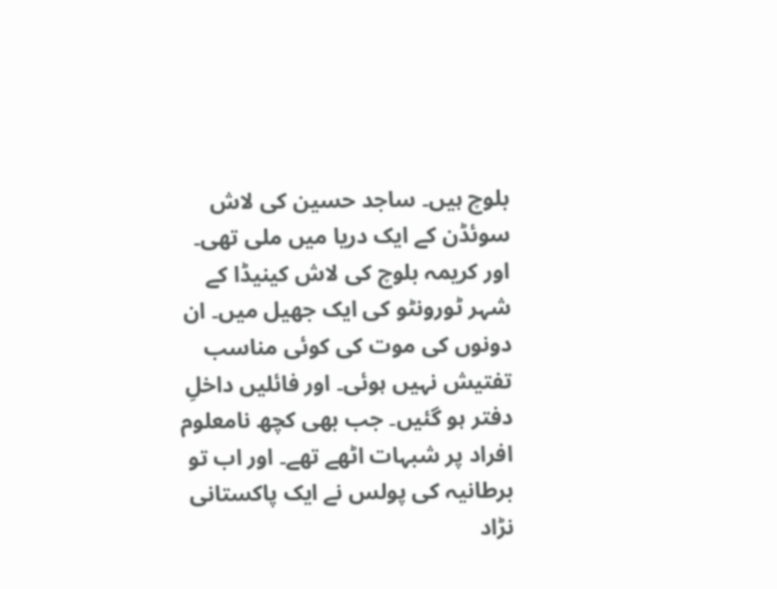بلوچ ہیں۔ ساجد حسین کی لاش سوئڈن کے ایک دریا میں ملی تھی۔ اور کریمہ بلوچ کی لاش کینیڈا کے شہر ٹورونٹو کی ایک جھیل میں۔ ان دونوں کی موت کی کوئی مناسب تفتیش نہیں ہوئی۔ اور فائلیں داخلِ دفتر ہو گئیں۔ جب بھی کچھ نامعلوم افراد پر شبہات اٹھے تھے۔ اور اب تو برطانیہ کی پولس نے ایک پاکستانی نڑاد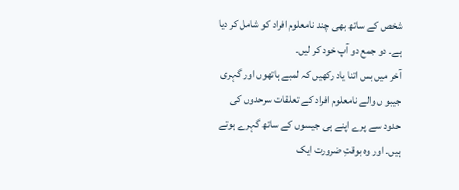شخص کے ساتھ بھی چند نامعلوم افراد کو شامل کر دیا ہے۔ دو جمع دو آپ خود کر لیں۔
آخر میں بس اتنا یاد رکھیں کہ لمبے ہاتھوں اور گہری جیبو ں والے نامعلوم افراد کے تعلقات سرحدوں کی حدود سے پرے اپنے ہی جیسوں کے ساتھ گہرے ہوتے ہیں۔ اور وہ بوقتِ ضرورت ایک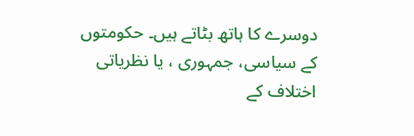دوسرے کا ہاتھ بٹاتے ہیں۔ حکومتوں کے سیاسی، جمہوری ، یا نظریاتی اختلاف کے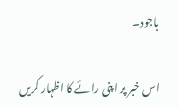باجود۔

اس خبر پر اپنی رائے کا اظہار کریں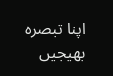اپنا تبصرہ بھیجیں